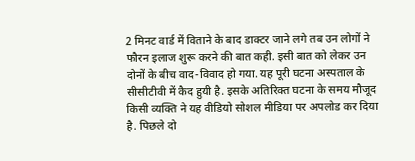2 मिनट वार्ड में विताने के बाद डाक्टर जाने लगे तब उन लोगों ने फौरन इलाज शुरू करने की बात कही. इसी बात को लेकर उन दोनों के बीच वाद-विवाद हो गया. यह पूरी घटना अस्पताल के सीसीटीवी में कैद हुयी है. इसके अतिरिक्त घटना के समय मौजूद किसी व्यक्ति ने यह वीडियो सोशल मीडिया पर अपलोड कर दिया है. पिछले दो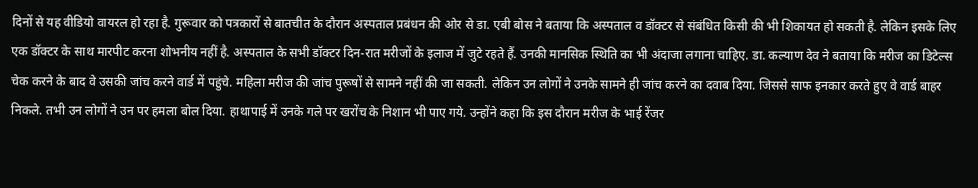दिनों से यह वीडियो वायरल हो रहा है. गुरूवार को पत्रकारों से बातचीत के दौरान अस्पताल प्रबंधन की ओर से डा. एबी बोस ने बताया कि अस्पताल व डॉक्टर से संबंधित किसी की भी शिकायत हो सकती है. लेकिन इसके लिए एक डॉक्टर के साथ मारपीट करना शोभनीय नहीं है. अस्पताल के सभी डॉक्टर दिन-रात मरीजों के इलाज में जुटे रहते हैं. उनकी मानसिक स्थिति का भी अंदाजा लगाना चाहिए. डा. कल्याण देव ने बताया कि मरीज का डिटेल्स चेक करने के बाद वे उसकी जांच करने वार्ड में पहुंचे. महिला मरीज की जांच पुरूषों से सामने नहीं की जा सकती. लेकिन उन लोगों ने उनके सामने ही जांच करने का दवाब दिया. जिससे साफ इनकार करते हुए वे वार्ड बाहर निकले. तभी उन लोगों ने उन पर हमला बोल दिया. हाथापाई में उनके गले पर खरोंच के निशान भी पाए गये. उन्होंने कहा कि इस दौरान मरीज के भाई रेंजर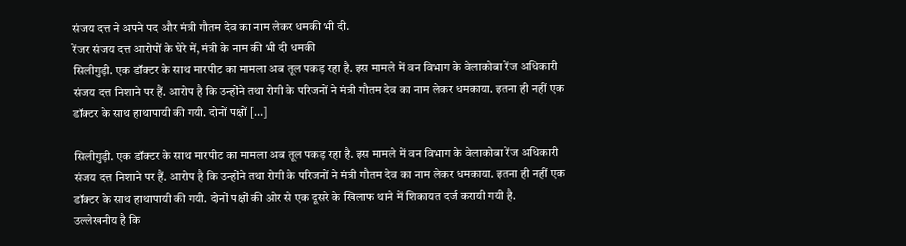संजय दत्त ने अपने पद और मंत्री गौतम देव का नाम लेकर धमकी भी दी.
रेंजर संजय दत्त आरोपों के घेरे में, मंत्री के नाम की भी दी धमकी
सिलीगुड़ी. एक डॉक्टर के साथ मारपीट का मामला अब तूल पकड़ रहा है. इस मामले में वन विभाग के वेलाकोबा रेंज अधिकारी संजय दत्त निशाने पर हैं. आरोप है कि उन्होंने तथा रोगी के परिजनों ने मंत्री गौतम देव का नाम लेकर धमकाया. इतना ही नहीं एक डॉक्टर के साथ हाथापायी की गयी. दोनों पक्षों […]

सिलीगुड़ी. एक डॉक्टर के साथ मारपीट का मामला अब तूल पकड़ रहा है. इस मामले में वन विभाग के वेलाकोबा रेंज अधिकारी संजय दत्त निशाने पर हैं. आरोप है कि उन्होंने तथा रोगी के परिजनों ने मंत्री गौतम देव का नाम लेकर धमकाया. इतना ही नहीं एक डॉक्टर के साथ हाथापायी की गयी. दोनों पक्षों की ओर से एक दूसरे के खिलाफ थाने में शिकायत दर्ज करायी गयी है.
उल्लेखनीय है कि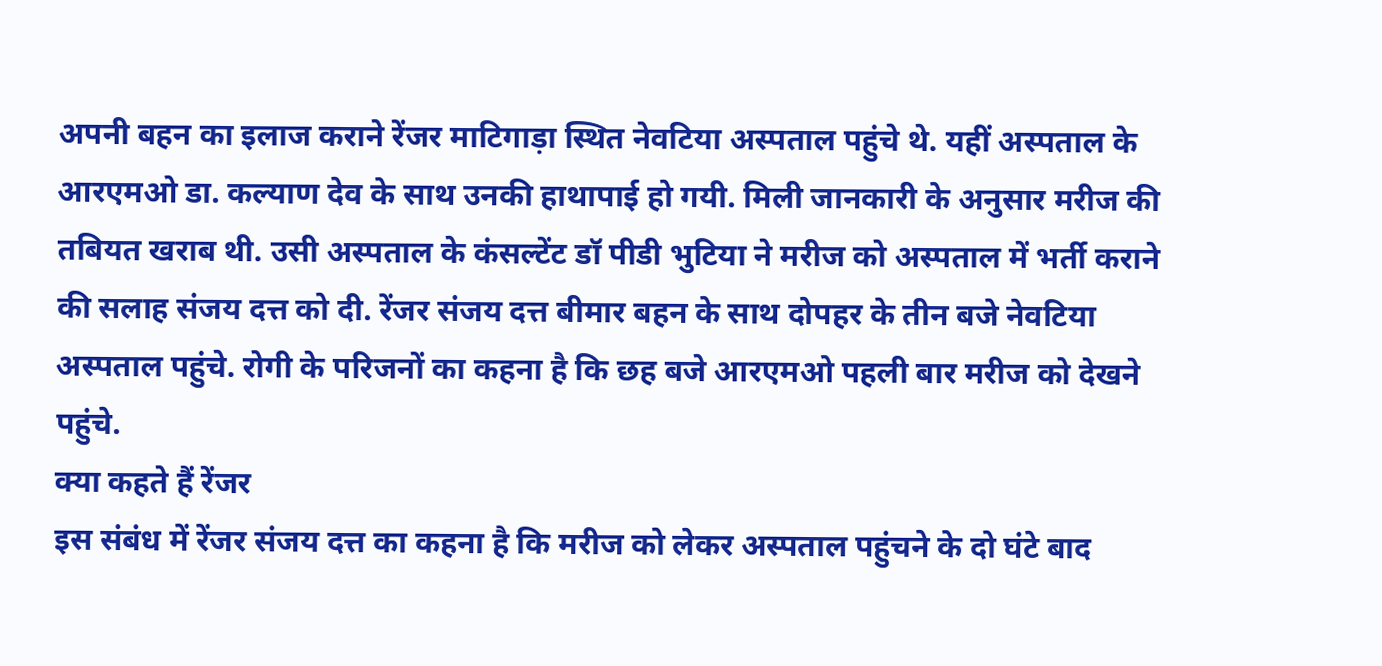अपनी बहन का इलाज कराने रेंजर माटिगाड़ा स्थित नेवटिया अस्पताल पहुंचे थे. यहीं अस्पताल के आरएमओ डा. कल्याण देव के साथ उनकी हाथापाई हो गयी. मिली जानकारी के अनुसार मरीज की तबियत खराब थी. उसी अस्पताल के कंसल्टेंट डॉ पीडी भुटिया ने मरीज को अस्पताल में भर्ती कराने की सलाह संजय दत्त को दी. रेंजर संजय दत्त बीमार बहन के साथ दोपहर के तीन बजे नेवटिया अस्पताल पहुंचे. रोगी के परिजनों का कहना है कि छह बजे आरएमओ पहली बार मरीज को देखने पहुंचे.
क्या कहते हैं रेंजर
इस संबंध में रेंजर संजय दत्त का कहना है कि मरीज को लेकर अस्पताल पहुंचने के दो घंटे बाद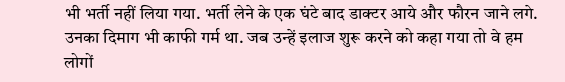भी भर्ती नहीं लिया गया. भर्ती लेने के एक घंटे बाद डाक्टर आये और फौरन जाने लगे. उनका दिमाग भी काफी गर्म था. जब उन्हें इलाज शुरू करने को कहा गया तो वे हम लोगों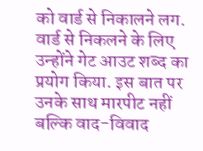को वार्ड से निकालने लग. वार्ड से निकलने के लिए उन्होंने गेट आउट शब्द का प्रयोग किया. इस बात पर उनके साथ मारपीट नहीं बल्कि वाद-विवाद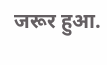जरूर हुआ.